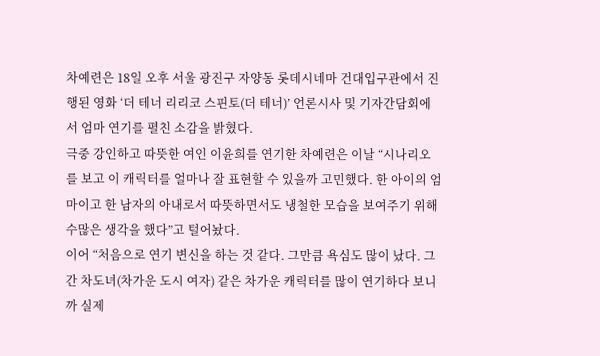차예련은 18일 오후 서울 광진구 자양동 롯데시네마 건대입구관에서 진행된 영화 ‘더 테너 리리코 스핀토(더 테너)’ 언론시사 및 기자간담회에서 엄마 연기를 펼친 소감을 밝혔다.
극중 강인하고 따뜻한 여인 이윤희를 연기한 차예련은 이날 “시나리오를 보고 이 캐릭터를 얼마나 잘 표현할 수 있을까 고민했다. 한 아이의 엄마이고 한 남자의 아내로서 따뜻하면서도 냉철한 모습을 보여주기 위해 수많은 생각을 했다”고 털어놨다.
이어 “처음으로 연기 변신을 하는 것 같다. 그만큼 욕심도 많이 났다. 그간 차도녀(차가운 도시 여자) 같은 차가운 캐릭터를 많이 연기하다 보니까 실제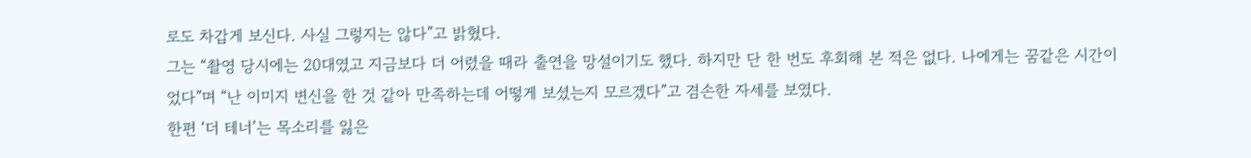로도 차갑게 보신다. 사실 그렇지는 않다”고 밝혔다.
그는 “촬영 당시에는 20대였고 지금보다 더 어렸을 때라 출연을 망설이기도 했다. 하지만 단 한 번도 후회해 본 적은 없다. 나에게는 꿈같은 시간이었다”며 “난 이미지 변신을 한 것 같아 만족하는데 어떻게 보셨는지 모르겠다”고 겸손한 자세를 보였다.
한편 ‘더 테너’는 목소리를 잃은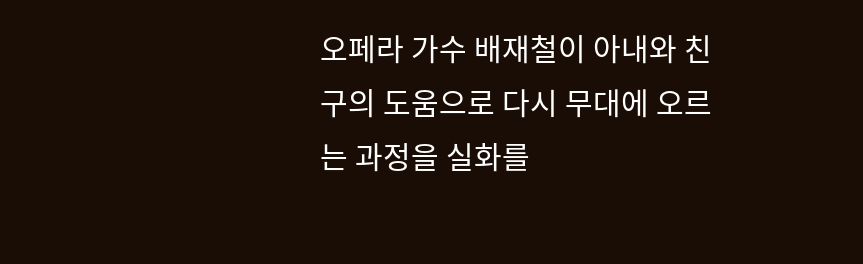오페라 가수 배재철이 아내와 친구의 도움으로 다시 무대에 오르는 과정을 실화를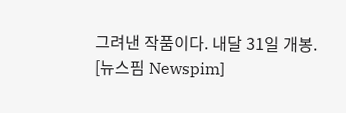그려낸 작품이다. 내달 31일 개봉.
[뉴스핌 Newspim]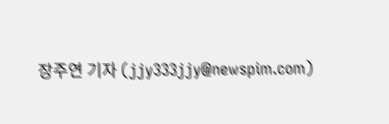장주연 기자 (jjy333jjy@newspim.com)